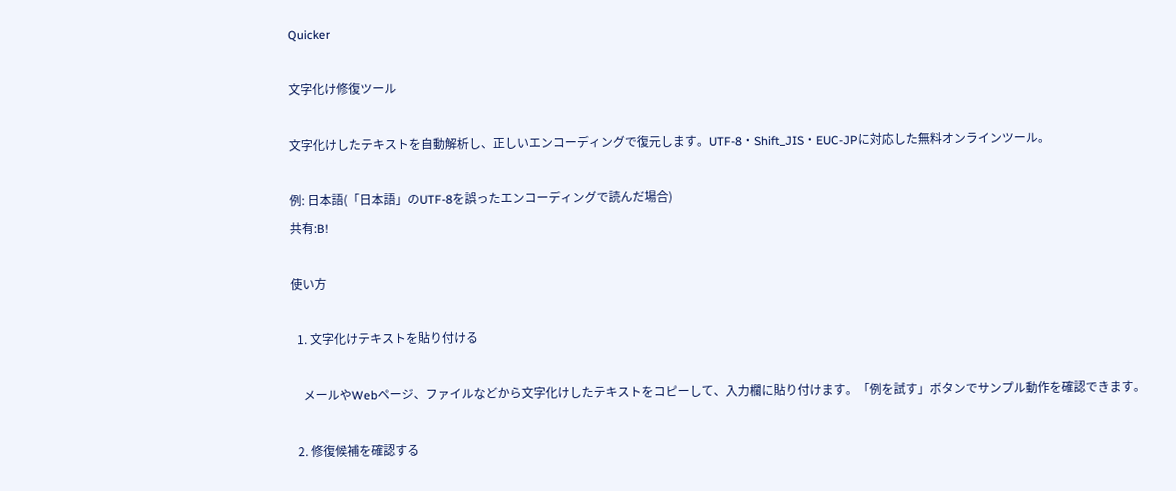Quicker

文字化け修復ツール

文字化けしたテキストを自動解析し、正しいエンコーディングで復元します。UTF-8・Shift_JIS・EUC-JPに対応した無料オンラインツール。

例: 日本語(「日本語」のUTF-8を誤ったエンコーディングで読んだ場合)
共有:B!

使い方

  1. 文字化けテキストを貼り付ける

    メールやWebページ、ファイルなどから文字化けしたテキストをコピーして、入力欄に貼り付けます。「例を試す」ボタンでサンプル動作を確認できます。

  2. 修復候補を確認する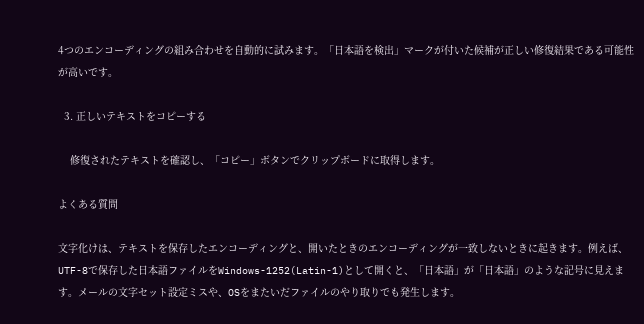4つのエンコーディングの組み合わせを自動的に試みます。「日本語を検出」マークが付いた候補が正しい修復結果である可能性が高いです。

  3. 正しいテキストをコピーする

    修復されたテキストを確認し、「コピー」ボタンでクリップボードに取得します。

よくある質問

文字化けは、テキストを保存したエンコーディングと、開いたときのエンコーディングが一致しないときに起きます。例えば、UTF-8で保存した日本語ファイルをWindows-1252(Latin-1)として開くと、「日本語」が「日本語」のような記号に見えます。メールの文字セット設定ミスや、OSをまたいだファイルのやり取りでも発生します。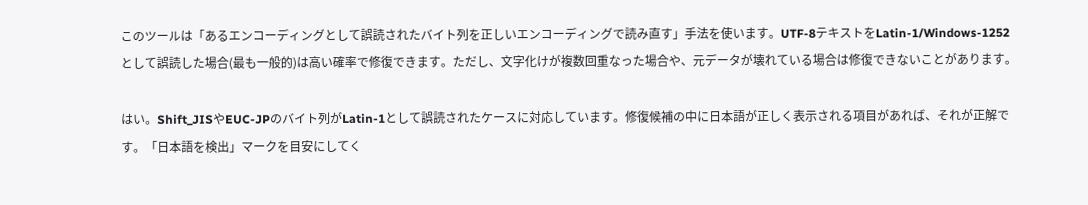このツールは「あるエンコーディングとして誤読されたバイト列を正しいエンコーディングで読み直す」手法を使います。UTF-8テキストをLatin-1/Windows-1252として誤読した場合(最も一般的)は高い確率で修復できます。ただし、文字化けが複数回重なった場合や、元データが壊れている場合は修復できないことがあります。

はい。Shift_JISやEUC-JPのバイト列がLatin-1として誤読されたケースに対応しています。修復候補の中に日本語が正しく表示される項目があれば、それが正解です。「日本語を検出」マークを目安にしてく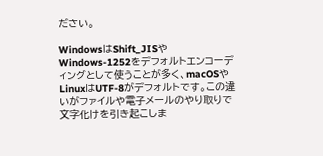ださい。

WindowsはShift_JISやWindows-1252をデフォルトエンコーディングとして使うことが多く、macOSやLinuxはUTF-8がデフォルトです。この違いがファイルや電子メールのやり取りで文字化けを引き起こしま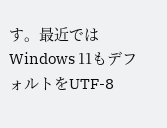す。最近ではWindows 11もデフォルトをUTF-8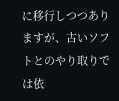に移行しつつありますが、古いソフトとのやり取りでは依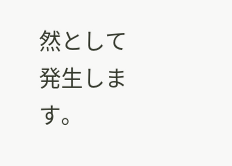然として発生します。